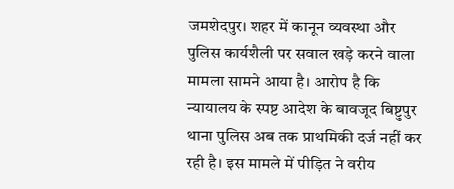जमशेदपुर। शहर में कानून व्यवस्था और पुलिस कार्यशैली पर सवाल खड़े करने वाला मामला सामने आया है। आरोप है कि न्यायालय के स्पष्ट आदेश के बावजूद बिष्टुपुर थाना पुलिस अब तक प्राथमिकी दर्ज नहीं कर रही है। इस मामले में पीड़ित ने वरीय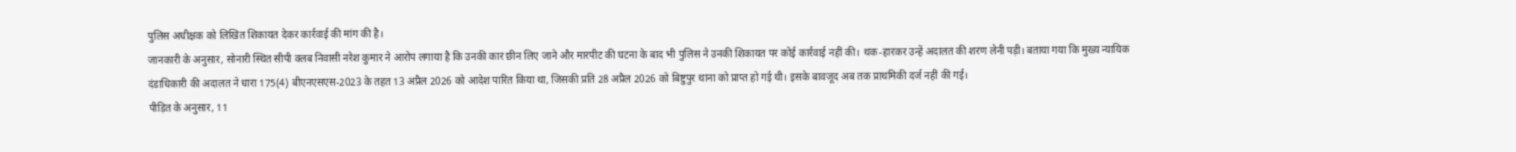पुलिस अधीक्षक को लिखित शिकायत देकर कार्रवाई की मांग की है।
जानकारी के अनुसार, सोनारी स्थित सीपी क्लब निवासी नरेश कुमार ने आरोप लगाया है कि उनकी कार छीन लिए जाने और मारपीट की घटना के बाद भी पुलिस ने उनकी शिकायत पर कोई कार्रवाई नहीं की। थक-हारकर उन्हें अदालत की शरण लेनी पड़ी। बताया गया कि मुख्य न्यायिक दंडाधिकारी की अदालत ने धारा 175(4) बीएनएसएस-2023 के तहत 13 अप्रैल 2026 को आदेश पारित किया था, जिसकी प्रति 28 अप्रैल 2026 को बिष्टुपुर थाना को प्राप्त हो गई थी। इसके बावजूद अब तक प्राथमिकी दर्ज नहीं की गई।
पीड़ित के अनुसार, 11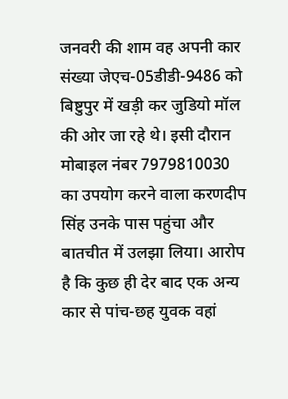जनवरी की शाम वह अपनी कार संख्या जेएच-05डीडी-9486 को बिष्टुपुर में खड़ी कर जुडियो मॉल की ओर जा रहे थे। इसी दौरान मोबाइल नंबर 7979810030 का उपयोग करने वाला करणदीप सिंह उनके पास पहुंचा और बातचीत में उलझा लिया। आरोप है कि कुछ ही देर बाद एक अन्य कार से पांच-छह युवक वहां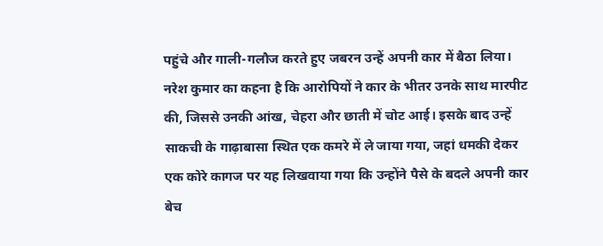पहुंचे और गाली-गलौज करते हुए जबरन उन्हें अपनी कार में बैठा लिया।
नरेश कुमार का कहना है कि आरोपियों ने कार के भीतर उनके साथ मारपीट की, जिससे उनकी आंख, चेहरा और छाती में चोट आई। इसके बाद उन्हें साकची के गाढ़ाबासा स्थित एक कमरे में ले जाया गया, जहां धमकी देकर एक कोरे कागज पर यह लिखवाया गया कि उन्होंने पैसे के बदले अपनी कार बेच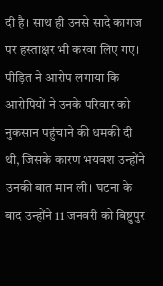दी है। साथ ही उनसे सादे कागज पर हस्ताक्षर भी करवा लिए गए।
पीड़ित ने आरोप लगाया कि आरोपियों ने उनके परिवार को नुकसान पहुंचाने की धमकी दी थी, जिसके कारण भयवश उन्होंने उनकी बात मान ली। घटना के बाद उन्होंने 11 जनवरी को बिष्टुपुर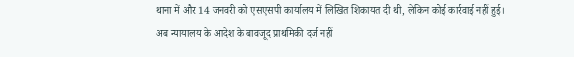थाना में और 14 जनवरी को एसएसपी कार्यालय में लिखित शिकायत दी थी, लेकिन कोई कार्रवाई नहीं हुई।
अब न्यायालय के आदेश के बावजूद प्राथमिकी दर्ज नहीं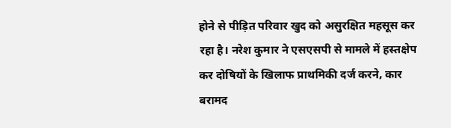होने से पीड़ित परिवार खुद को असुरक्षित महसूस कर रहा है। नरेश कुमार ने एसएसपी से मामले में हस्तक्षेप कर दोषियों के खिलाफ प्राथमिकी दर्ज करने, कार बरामद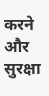करने और सुरक्षा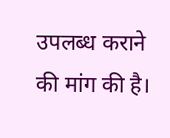उपलब्ध कराने की मांग की है।